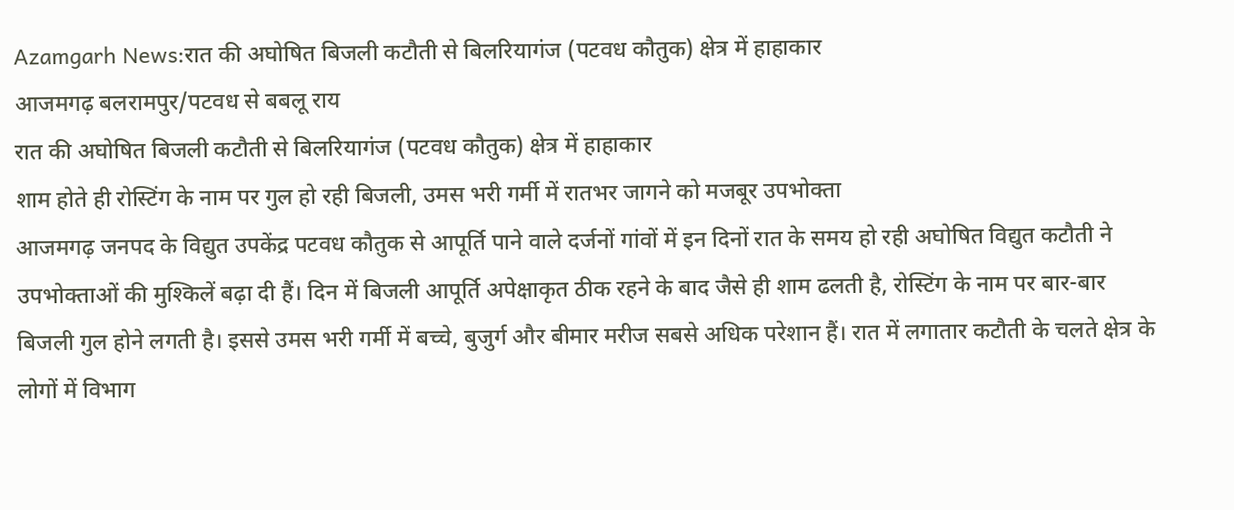Azamgarh News:रात की अघोषित बिजली कटौती से बिलरियागंज (पटवध कौतुक) क्षेत्र में हाहाकार
आजमगढ़ बलरामपुर/पटवध से बबलू राय
रात की अघोषित बिजली कटौती से बिलरियागंज (पटवध कौतुक) क्षेत्र में हाहाकार
शाम होते ही रोस्टिंग के नाम पर गुल हो रही बिजली, उमस भरी गर्मी में रातभर जागने को मजबूर उपभोक्ता
आजमगढ़ जनपद के विद्युत उपकेंद्र पटवध कौतुक से आपूर्ति पाने वाले दर्जनों गांवों में इन दिनों रात के समय हो रही अघोषित विद्युत कटौती ने उपभोक्ताओं की मुश्किलें बढ़ा दी हैं। दिन में बिजली आपूर्ति अपेक्षाकृत ठीक रहने के बाद जैसे ही शाम ढलती है, रोस्टिंग के नाम पर बार-बार बिजली गुल होने लगती है। इससे उमस भरी गर्मी में बच्चे, बुजुर्ग और बीमार मरीज सबसे अधिक परेशान हैं। रात में लगातार कटौती के चलते क्षेत्र के लोगों में विभाग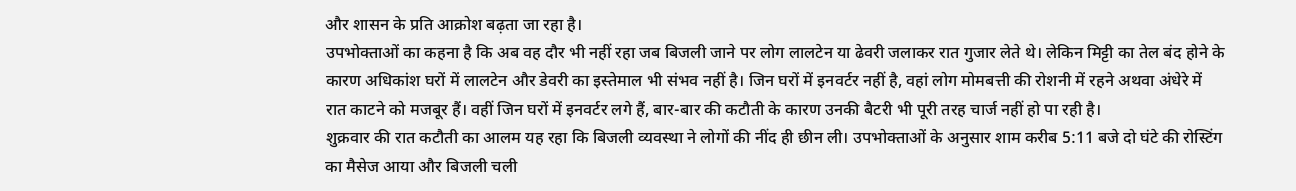और शासन के प्रति आक्रोश बढ़ता जा रहा है।
उपभोक्ताओं का कहना है कि अब वह दौर भी नहीं रहा जब बिजली जाने पर लोग लालटेन या ढेवरी जलाकर रात गुजार लेते थे। लेकिन मिट्टी का तेल बंद होने के कारण अधिकांश घरों में लालटेन और डेवरी का इस्तेमाल भी संभव नहीं है। जिन घरों में इनवर्टर नहीं है, वहां लोग मोमबत्ती की रोशनी में रहने अथवा अंधेरे में रात काटने को मजबूर हैं। वहीं जिन घरों में इनवर्टर लगे हैं, बार-बार की कटौती के कारण उनकी बैटरी भी पूरी तरह चार्ज नहीं हो पा रही है।
शुक्रवार की रात कटौती का आलम यह रहा कि बिजली व्यवस्था ने लोगों की नींद ही छीन ली। उपभोक्ताओं के अनुसार शाम करीब 5:11 बजे दो घंटे की रोस्टिंग का मैसेज आया और बिजली चली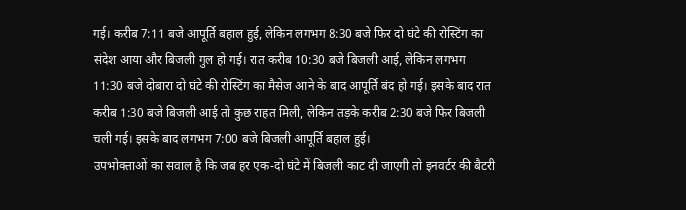गई। करीब 7:11 बजे आपूर्ति बहाल हुई, लेकिन लगभग 8:30 बजे फिर दो घंटे की रोस्टिंग का संदेश आया और बिजली गुल हो गई। रात करीब 10:30 बजे बिजली आई, लेकिन लगभग 11:30 बजे दोबारा दो घंटे की रोस्टिंग का मैसेज आने के बाद आपूर्ति बंद हो गई। इसके बाद रात करीब 1:30 बजे बिजली आई तो कुछ राहत मिली, लेकिन तड़के करीब 2:30 बजे फिर बिजली चली गई। इसके बाद लगभग 7:00 बजे बिजली आपूर्ति बहाल हुई।
उपभोक्ताओं का सवाल है कि जब हर एक-दो घंटे में बिजली काट दी जाएगी तो इनवर्टर की बैटरी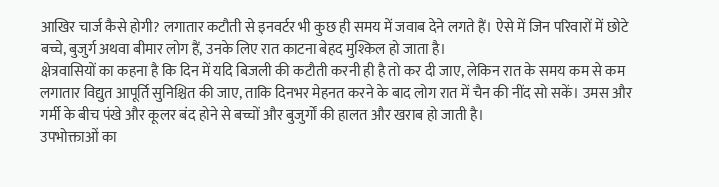आखिर चार्ज कैसे होगी? लगातार कटौती से इनवर्टर भी कुछ ही समय में जवाब देने लगते हैं। ऐसे में जिन परिवारों में छोटे बच्चे, बुजुर्ग अथवा बीमार लोग हैं, उनके लिए रात काटना बेहद मुश्किल हो जाता है।
क्षेत्रवासियों का कहना है कि दिन में यदि बिजली की कटौती करनी ही है तो कर दी जाए, लेकिन रात के समय कम से कम लगातार विद्युत आपूर्ति सुनिश्चित की जाए, ताकि दिनभर मेहनत करने के बाद लोग रात में चैन की नींद सो सकें। उमस और गर्मी के बीच पंखे और कूलर बंद होने से बच्चों और बुजुर्गों की हालत और खराब हो जाती है।
उपभोक्ताओं का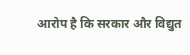आरोप है कि सरकार और विद्युत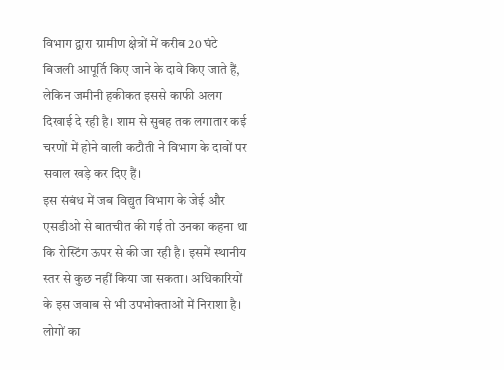विभाग द्वारा ग्रामीण क्षेत्रों में करीब 20 घंटे बिजली आपूर्ति किए जाने के दावे किए जाते हैं, लेकिन जमीनी हकीकत इससे काफी अलग दिखाई दे रही है। शाम से सुबह तक लगातार कई चरणों में होने वाली कटौती ने विभाग के दावों पर सवाल खड़े कर दिए हैं।
इस संबंध में जब विद्युत विभाग के जेई और एसडीओ से बातचीत की गई तो उनका कहना था कि रोस्टिंग ऊपर से की जा रही है। इसमें स्थानीय स्तर से कुछ नहीं किया जा सकता। अधिकारियों के इस जवाब से भी उपभोक्ताओं में निराशा है। लोगों का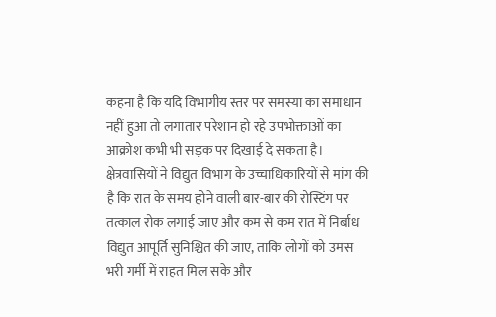कहना है कि यदि विभागीय स्तर पर समस्या का समाधान नहीं हुआ तो लगातार परेशान हो रहे उपभोक्ताओं का आक्रोश कभी भी सड़क पर दिखाई दे सकता है।
क्षेत्रवासियों ने विद्युत विभाग के उच्चाधिकारियों से मांग की है कि रात के समय होने वाली बार-बार की रोस्टिंग पर तत्काल रोक लगाई जाए और कम से कम रात में निर्बाध विद्युत आपूर्ति सुनिश्चित की जाए, ताकि लोगों को उमस भरी गर्मी में राहत मिल सके और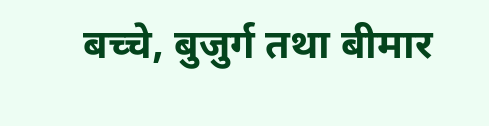बच्चे, बुजुर्ग तथा बीमार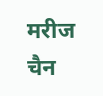मरीज चैन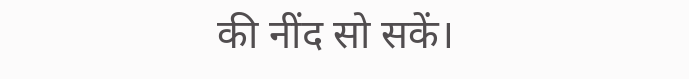की नींद सो सकें।